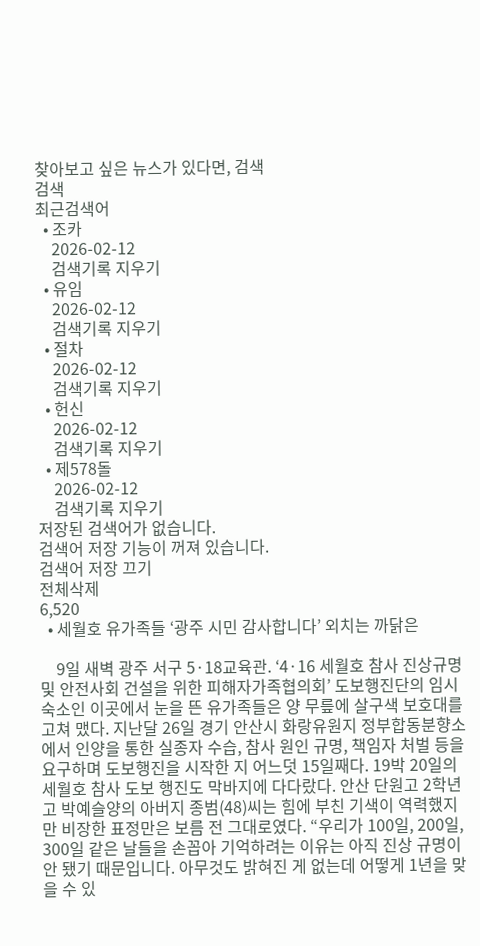찾아보고 싶은 뉴스가 있다면, 검색
검색
최근검색어
  • 조카
    2026-02-12
    검색기록 지우기
  • 유임
    2026-02-12
    검색기록 지우기
  • 절차
    2026-02-12
    검색기록 지우기
  • 헌신
    2026-02-12
    검색기록 지우기
  • 제578돌
    2026-02-12
    검색기록 지우기
저장된 검색어가 없습니다.
검색어 저장 기능이 꺼져 있습니다.
검색어 저장 끄기
전체삭제
6,520
  • 세월호 유가족들 ‘광주 시민 감사합니다’ 외치는 까닭은

    9일 새벽 광주 서구 5·18교육관. ‘4·16 세월호 참사 진상규명 및 안전사회 건설을 위한 피해자가족협의회’ 도보행진단의 임시 숙소인 이곳에서 눈을 뜬 유가족들은 양 무릎에 살구색 보호대를 고쳐 맸다. 지난달 26일 경기 안산시 화랑유원지 정부합동분향소에서 인양을 통한 실종자 수습, 참사 원인 규명, 책임자 처벌 등을 요구하며 도보행진을 시작한 지 어느덧 15일째다. 19박 20일의 세월호 참사 도보 행진도 막바지에 다다랐다. 안산 단원고 2학년 고 박예슬양의 아버지 종범(48)씨는 힘에 부친 기색이 역력했지만 비장한 표정만은 보름 전 그대로였다. “우리가 100일, 200일, 300일 같은 날들을 손꼽아 기억하려는 이유는 아직 진상 규명이 안 됐기 때문입니다. 아무것도 밝혀진 게 없는데 어떻게 1년을 맞을 수 있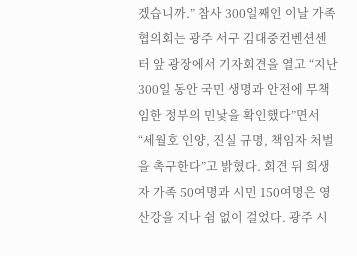겠습니까.” 참사 300일째인 이날 가족협의회는 광주 서구 김대중컨벤션센터 앞 광장에서 기자회견을 열고 “지난 300일 동안 국민 생명과 안전에 무책임한 정부의 민낯을 확인했다”면서 “세월호 인양, 진실 규명, 책임자 처벌을 촉구한다”고 밝혔다. 회견 뒤 희생자 가족 50여명과 시민 150여명은 영산강을 지나 쉼 없이 걸었다. 광주 시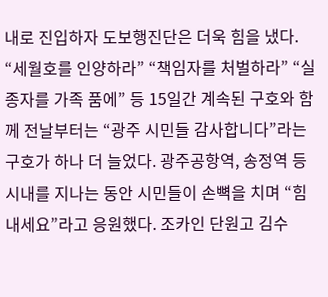내로 진입하자 도보행진단은 더욱 힘을 냈다. “세월호를 인양하라” “책임자를 처벌하라” “실종자를 가족 품에” 등 15일간 계속된 구호와 함께 전날부터는 “광주 시민들 감사합니다”라는 구호가 하나 더 늘었다. 광주공항역, 송정역 등 시내를 지나는 동안 시민들이 손뼉을 치며 “힘내세요”라고 응원했다. 조카인 단원고 김수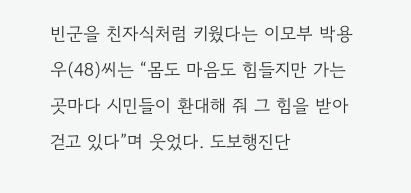빈군을 친자식처럼 키웠다는 이모부 박용우(48)씨는 “몸도 마음도 힘들지만 가는 곳마다 시민들이 환대해 줘 그 힘을 받아 걷고 있다”며 웃었다. 도보행진단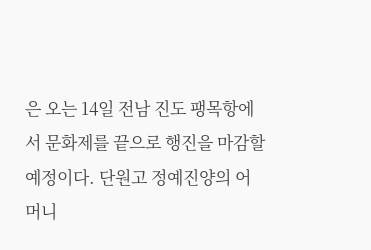은 오는 14일 전남 진도 팽목항에서 문화제를 끝으로 행진을 마감할 예정이다. 단원고 정예진양의 어머니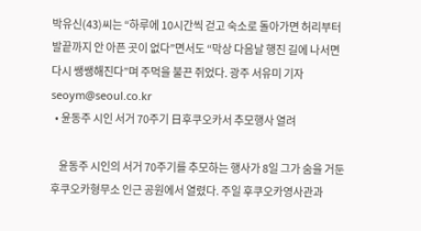박유신(43)씨는 “하루에 10시간씩 걷고 숙소로 돌아가면 허리부터 발끝까지 안 아픈 곳이 없다”면서도 “막상 다음날 행진 길에 나서면 다시 쌩쌩해진다”며 주먹을 불끈 쥐었다. 광주 서유미 기자 seoym@seoul.co.kr
  • 윤동주 시인 서거 70주기 日후쿠오카서 추모행사 열려

    윤동주 시인의 서거 70주기를 추모하는 행사가 8일 그가 숨을 거둔 후쿠오카형무소 인근 공원에서 열렸다. 주일 후쿠오카영사관과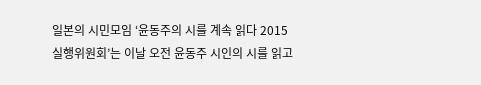일본의 시민모임 ‘윤동주의 시를 계속 읽다 2015 실행위원회’는 이날 오전 윤동주 시인의 시를 읽고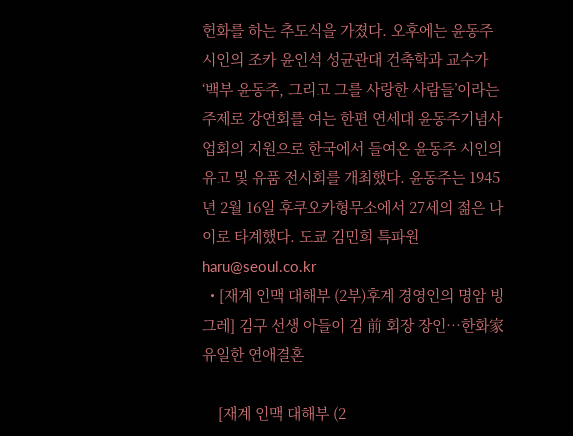헌화를 하는 추도식을 가졌다. 오후에는 윤동주 시인의 조카 윤인석 성균관대 건축학과 교수가 ‘백부 윤동주, 그리고 그를 사랑한 사람들’이라는 주제로 강연회를 여는 한편 연세대 윤동주기념사업회의 지원으로 한국에서 들여온 윤동주 시인의 유고 및 유품 전시회를 개최했다. 윤동주는 1945년 2월 16일 후쿠오카형무소에서 27세의 젊은 나이로 타계했다. 도쿄 김민희 특파원 haru@seoul.co.kr
  • [재계 인맥 대해부 (2부)후계 경영인의 명암 빙그레] 김구 선생 아들이 김 前 회장 장인…한화家 유일한 연애결혼

    [재계 인맥 대해부 (2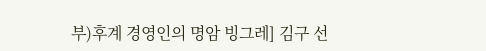부)후계 경영인의 명암 빙그레] 김구 선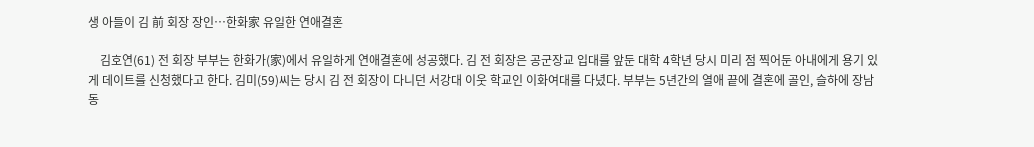생 아들이 김 前 회장 장인…한화家 유일한 연애결혼

    김호연(61) 전 회장 부부는 한화가(家)에서 유일하게 연애결혼에 성공했다. 김 전 회장은 공군장교 입대를 앞둔 대학 4학년 당시 미리 점 찍어둔 아내에게 용기 있게 데이트를 신청했다고 한다. 김미(59)씨는 당시 김 전 회장이 다니던 서강대 이웃 학교인 이화여대를 다녔다. 부부는 5년간의 열애 끝에 결혼에 골인, 슬하에 장남 동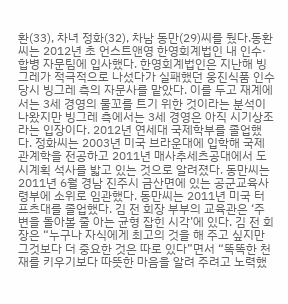환(33), 차녀 정화(32), 차남 동만(29)씨를 뒀다.동환씨는 2012년 초 언스트앤영 한영회계법인 내 인수·합병 자문팀에 입사했다. 한영회계법인은 지난해 빙그레가 적극적으로 나섰다가 실패했던 웅진식품 인수 당시 빙그레 측의 자문사를 맡았다. 이를 두고 재계에서는 3세 경영의 물꼬를 트기 위한 것이라는 분석이 나왔지만 빙그레 측에서는 3세 경영은 아직 시기상조라는 입장이다. 2012년 연세대 국제학부를 졸업했다. 정화씨는 2003년 미국 브라운대에 입학해 국제관계학을 전공하고 2011년 매사추세츠공대에서 도시계획 석사를 밟고 있는 것으로 알려졌다. 동만씨는 2011년 6월 경남 진주시 금산면에 있는 공군교육사령부에 소위로 임관했다. 동만씨는 2011년 미국 터프츠대를 졸업했다. 김 전 회장 부부의 교육관은 ‘주변을 돌아볼 줄 아는 균형 잡힌 시각’에 있다. 김 전 회장은 “누구나 자식에게 최고의 것을 해 주고 싶지만 그것보다 더 중요한 것은 따로 있다”면서 “똑똑한 천재를 키우기보다 따뜻한 마음을 알려 주려고 노력했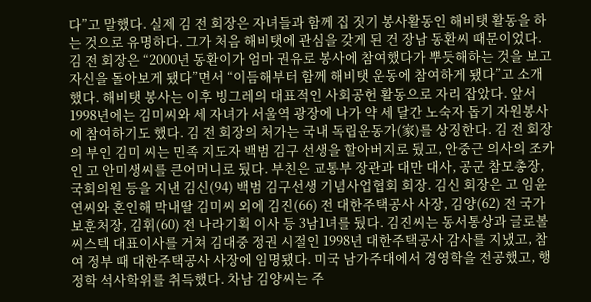다”고 말했다. 실제 김 전 회장은 자녀들과 함께 집 짓기 봉사활동인 해비탯 활동을 하는 것으로 유명하다. 그가 처음 해비탯에 관심을 갖게 된 건 장남 동환씨 때문이었다. 김 전 회장은 “2000년 동환이가 엄마 권유로 봉사에 참여했다가 뿌듯해하는 것을 보고 자신을 돌아보게 됐다”면서 “이듬해부터 함께 해비탯 운동에 참여하게 됐다”고 소개했다. 해비탯 봉사는 이후 빙그레의 대표적인 사회공헌 활동으로 자리 잡았다. 앞서 1998년에는 김미씨와 세 자녀가 서울역 광장에 나가 약 세 달간 노숙자 돕기 자원봉사에 참여하기도 했다. 김 전 회장의 처가는 국내 독립운동가(家)를 상징한다. 김 전 회장의 부인 김미 씨는 민족 지도자 백범 김구 선생을 할아버지로 뒀고, 안중근 의사의 조카인 고 안미생씨를 큰어머니로 뒀다. 부친은 교통부 장관과 대만 대사, 공군 참모총장, 국회의원 등을 지낸 김신(94) 백범 김구선생 기념사업협회 회장. 김신 회장은 고 임윤연씨와 혼인해 막내딸 김미씨 외에 김진(66) 전 대한주택공사 사장, 김양(62) 전 국가보훈처장, 김휘(60) 전 나라기획 이사 등 3남1녀를 뒀다. 김진씨는 동서통상과 글로볼씨스텍 대표이사를 거쳐 김대중 정권 시절인 1998년 대한주택공사 감사를 지냈고, 참여 정부 때 대한주택공사 사장에 임명됐다. 미국 남가주대에서 경영학을 전공했고, 행정학 석사학위를 취득했다. 차남 김양씨는 주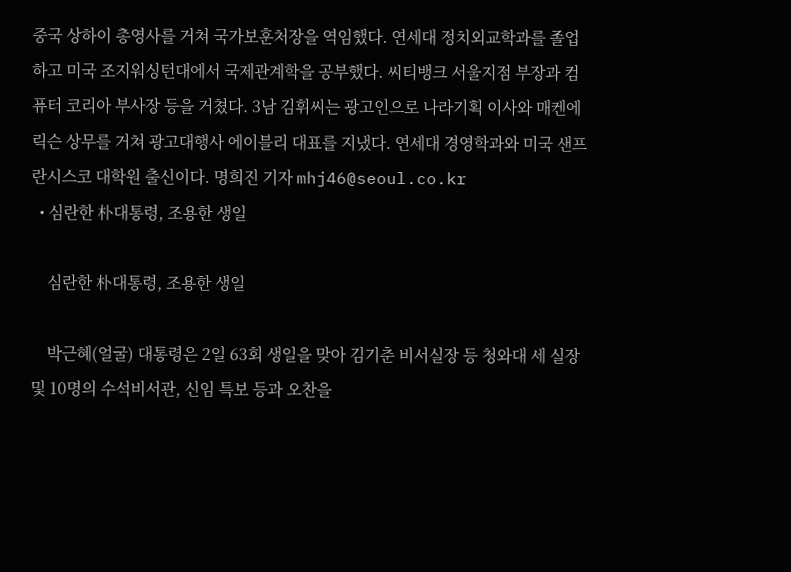중국 상하이 총영사를 거쳐 국가보훈처장을 역임했다. 연세대 정치외교학과를 졸업하고 미국 조지워싱턴대에서 국제관계학을 공부했다. 씨티뱅크 서울지점 부장과 컴퓨터 코리아 부사장 등을 거쳤다. 3남 김휘씨는 광고인으로 나라기획 이사와 매켄에릭슨 상무를 거쳐 광고대행사 에이블리 대표를 지냈다. 연세대 경영학과와 미국 샌프란시스코 대학원 출신이다. 명희진 기자 mhj46@seoul.co.kr
  • 심란한 朴대통령, 조용한 생일

    심란한 朴대통령, 조용한 생일

    박근혜(얼굴) 대통령은 2일 63회 생일을 맞아 김기춘 비서실장 등 청와대 세 실장 및 10명의 수석비서관, 신임 특보 등과 오찬을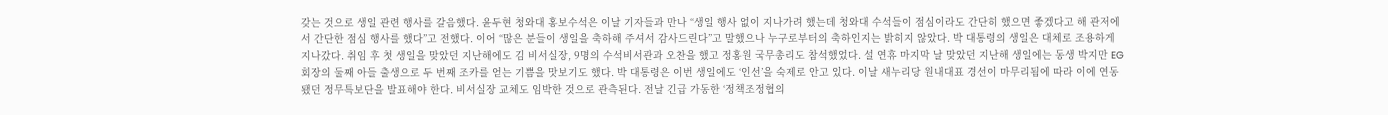갖는 것으로 생일 관련 행사를 갈음했다. 윤두현 청와대 홍보수석은 이날 기자들과 만나 “생일 행사 없이 지나가려 했는데 청와대 수석들이 점심이라도 간단히 했으면 좋겠다고 해 관저에서 간단한 점심 행사를 했다”고 전했다. 이어 “많은 분들이 생일을 축하해 주셔서 감사드린다”고 말했으나 누구로부터의 축하인지는 밝히지 않았다. 박 대통령의 생일은 대체로 조용하게 지나갔다. 취임 후 첫 생일을 맞았던 지난해에도 김 비서실장, 9명의 수석비서관과 오찬을 했고 정홍원 국무총리도 참석했었다. 설 연휴 마지막 날 맞았던 지난해 생일에는 동생 박지만 EG 회장의 둘째 아들 출생으로 두 번째 조카를 얻는 기쁨을 맛보기도 했다. 박 대통령은 이번 생일에도 ‘인선’을 숙제로 안고 있다. 이날 새누리당 원내대표 경선이 마무리됨에 따라 이에 연동됐던 정무특보단을 발표해야 한다. 비서실장 교체도 임박한 것으로 관측된다. 전날 긴급 가동한 ‘정책조정협의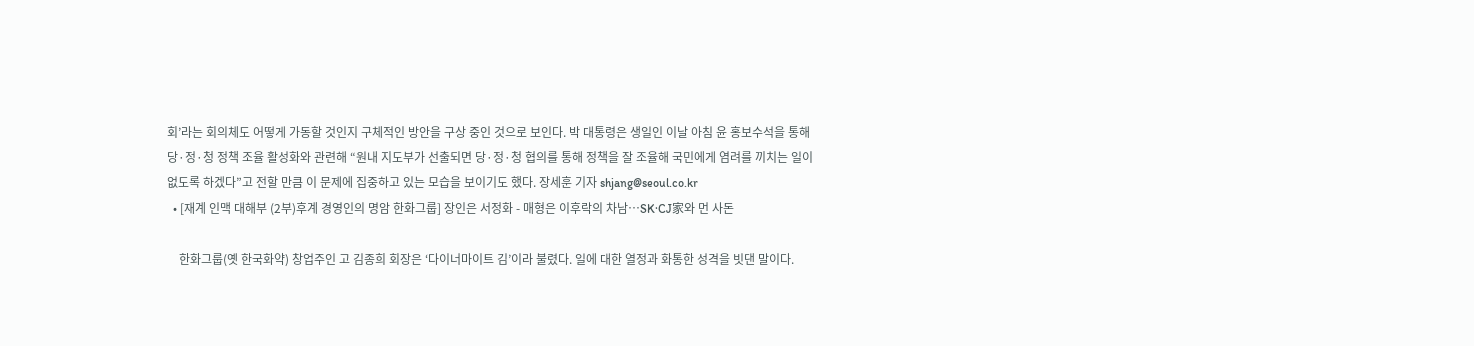회’라는 회의체도 어떻게 가동할 것인지 구체적인 방안을 구상 중인 것으로 보인다. 박 대통령은 생일인 이날 아침 윤 홍보수석을 통해 당·정·청 정책 조율 활성화와 관련해 “원내 지도부가 선출되면 당·정·청 협의를 통해 정책을 잘 조율해 국민에게 염려를 끼치는 일이 없도록 하겠다”고 전할 만큼 이 문제에 집중하고 있는 모습을 보이기도 했다. 장세훈 기자 shjang@seoul.co.kr
  • [재계 인맥 대해부 (2부)후계 경영인의 명암 한화그룹] 장인은 서정화 - 매형은 이후락의 차남…SK·CJ家와 먼 사돈

    한화그룹(옛 한국화약) 창업주인 고 김종희 회장은 ‘다이너마이트 김’이라 불렸다. 일에 대한 열정과 화통한 성격을 빗댄 말이다.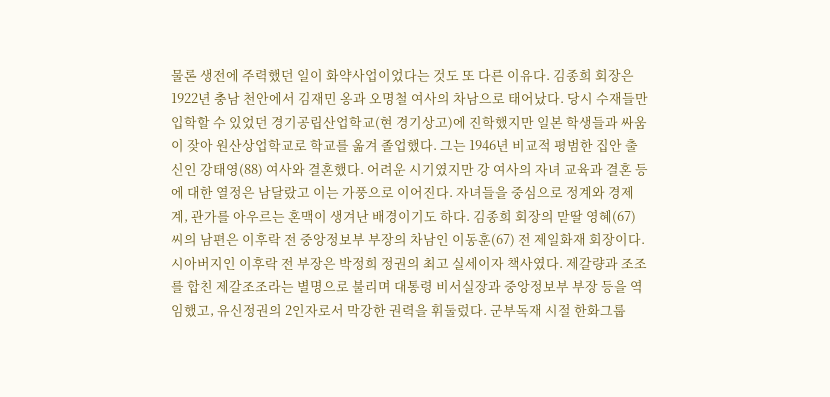물론 생전에 주력했던 일이 화약사업이었다는 것도 또 다른 이유다. 김종희 회장은 1922년 충남 천안에서 김재민 옹과 오명철 여사의 차남으로 태어났다. 당시 수재들만 입학할 수 있었던 경기공립산업학교(현 경기상고)에 진학했지만 일본 학생들과 싸움이 잦아 원산상업학교로 학교를 옮겨 졸업했다. 그는 1946년 비교적 평범한 집안 출신인 강태영(88) 여사와 결혼했다. 어려운 시기였지만 강 여사의 자녀 교육과 결혼 등에 대한 열정은 남달랐고 이는 가풍으로 이어진다. 자녀들을 중심으로 정계와 경제계, 관가를 아우르는 혼맥이 생겨난 배경이기도 하다. 김종희 회장의 맏딸 영혜(67)씨의 남편은 이후락 전 중앙정보부 부장의 차남인 이동훈(67) 전 제일화재 회장이다. 시아버지인 이후락 전 부장은 박정희 정권의 최고 실세이자 책사였다. 제갈량과 조조를 합친 제갈조조라는 별명으로 불리며 대통령 비서실장과 중앙정보부 부장 등을 역임했고, 유신정권의 2인자로서 막강한 권력을 휘둘렀다. 군부독재 시절 한화그룹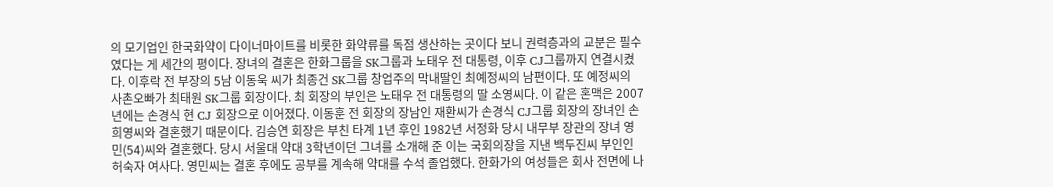의 모기업인 한국화약이 다이너마이트를 비롯한 화약류를 독점 생산하는 곳이다 보니 권력층과의 교분은 필수였다는 게 세간의 평이다. 장녀의 결혼은 한화그룹을 SK그룹과 노태우 전 대통령, 이후 CJ그룹까지 연결시켰다. 이후락 전 부장의 5남 이동욱 씨가 최종건 SK그룹 창업주의 막내딸인 최예정씨의 남편이다. 또 예정씨의 사촌오빠가 최태원 SK그룹 회장이다. 최 회장의 부인은 노태우 전 대통령의 딸 소영씨다. 이 같은 혼맥은 2007년에는 손경식 현 CJ 회장으로 이어졌다. 이동훈 전 회장의 장남인 재환씨가 손경식 CJ그룹 회장의 장녀인 손희영씨와 결혼했기 때문이다. 김승연 회장은 부친 타계 1년 후인 1982년 서정화 당시 내무부 장관의 장녀 영민(54)씨와 결혼했다. 당시 서울대 약대 3학년이던 그녀를 소개해 준 이는 국회의장을 지낸 백두진씨 부인인 허숙자 여사다. 영민씨는 결혼 후에도 공부를 계속해 약대를 수석 졸업했다. 한화가의 여성들은 회사 전면에 나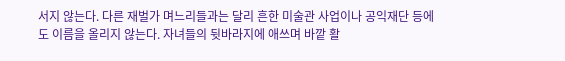서지 않는다. 다른 재벌가 며느리들과는 달리 흔한 미술관 사업이나 공익재단 등에도 이름을 올리지 않는다. 자녀들의 뒷바라지에 애쓰며 바깥 활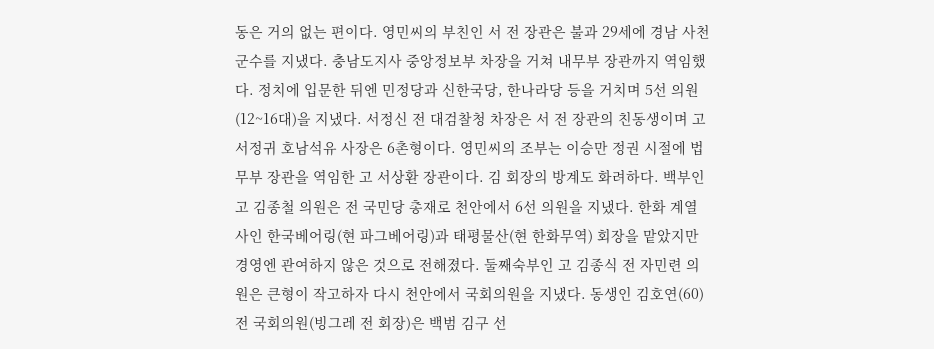동은 거의 없는 편이다. 영민씨의 부친인 서 전 장관은 불과 29세에 경남 사천군수를 지냈다. 충남도지사 중앙정보부 차장을 거쳐 내무부 장관까지 역임했다. 정치에 입문한 뒤엔 민정당과 신한국당, 한나라당 등을 거치며 5선 의원(12~16대)을 지냈다. 서정신 전 대검찰청 차장은 서 전 장관의 친동생이며 고 서정귀 호남석유 사장은 6촌형이다. 영민씨의 조부는 이승만 정권 시절에 법무부 장관을 역임한 고 서상환 장관이다. 김 회장의 방계도 화려하다. 백부인 고 김종철 의원은 전 국민당 총재로 천안에서 6선 의원을 지냈다. 한화 계열사인 한국베어링(현 파그베어링)과 태평물산(현 한화무역) 회장을 맡았지만 경영엔 관여하지 않은 것으로 전해졌다. 둘째숙부인 고 김종식 전 자민련 의원은 큰형이 작고하자 다시 천안에서 국회의원을 지냈다. 동생인 김호연(60) 전 국회의원(빙그레 전 회장)은 백범 김구 선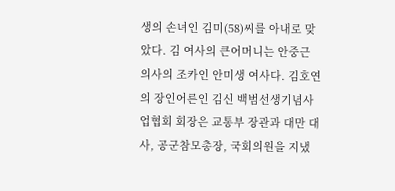생의 손녀인 김미(58)씨를 아내로 맞았다. 김 여사의 큰어머니는 안중근 의사의 조카인 안미생 여사다. 김호연의 장인어른인 김신 백범선생기념사업협회 회장은 교통부 장관과 대만 대사, 공군참모총장, 국회의원을 지냈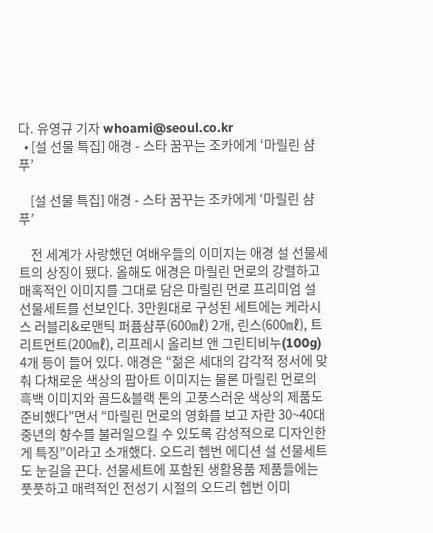다. 유영규 기자 whoami@seoul.co.kr
  • [설 선물 특집] 애경 - 스타 꿈꾸는 조카에게 ‘마릴린 샴푸’

    [설 선물 특집] 애경 - 스타 꿈꾸는 조카에게 ‘마릴린 샴푸’

    전 세계가 사랑했던 여배우들의 이미지는 애경 설 선물세트의 상징이 됐다. 올해도 애경은 마릴린 먼로의 강렬하고 매혹적인 이미지를 그대로 담은 마릴린 먼로 프리미엄 설 선물세트를 선보인다. 3만원대로 구성된 세트에는 케라시스 러블리&로맨틱 퍼퓸샴푸(600㎖) 2개, 린스(600㎖), 트리트먼트(200㎖), 리프레시 올리브 앤 그린티비누(100g) 4개 등이 들어 있다. 애경은 “젊은 세대의 감각적 정서에 맞춰 다채로운 색상의 팝아트 이미지는 물론 마릴린 먼로의 흑백 이미지와 골드&블랙 톤의 고풍스러운 색상의 제품도 준비했다”면서 “마릴린 먼로의 영화를 보고 자란 30~40대 중년의 향수를 불러일으킬 수 있도록 감성적으로 디자인한 게 특징”이라고 소개했다. 오드리 헵번 에디션 설 선물세트도 눈길을 끈다. 선물세트에 포함된 생활용품 제품들에는 풋풋하고 매력적인 전성기 시절의 오드리 헵번 이미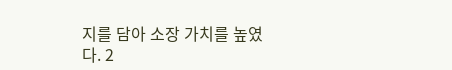지를 담아 소장 가치를 높였다. 2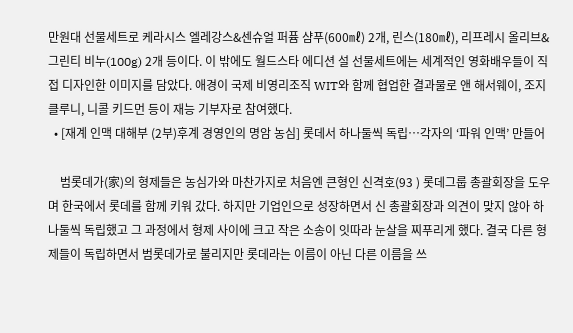만원대 선물세트로 케라시스 엘레강스&센슈얼 퍼퓸 샴푸(600㎖) 2개, 린스(180㎖), 리프레시 올리브&그린티 비누(100g) 2개 등이다. 이 밖에도 월드스타 에디션 설 선물세트에는 세계적인 영화배우들이 직접 디자인한 이미지를 담았다. 애경이 국제 비영리조직 WIT와 함께 협업한 결과물로 앤 해서웨이, 조지 클루니, 니콜 키드먼 등이 재능 기부자로 참여했다.
  • [재계 인맥 대해부 (2부)후계 경영인의 명암 농심] 롯데서 하나둘씩 독립…각자의 ‘파워 인맥’ 만들어

    범롯데가(家)의 형제들은 농심가와 마찬가지로 처음엔 큰형인 신격호(93 ) 롯데그룹 총괄회장을 도우며 한국에서 롯데를 함께 키워 갔다. 하지만 기업인으로 성장하면서 신 총괄회장과 의견이 맞지 않아 하나둘씩 독립했고 그 과정에서 형제 사이에 크고 작은 소송이 잇따라 눈살을 찌푸리게 했다. 결국 다른 형제들이 독립하면서 범롯데가로 불리지만 롯데라는 이름이 아닌 다른 이름을 쓰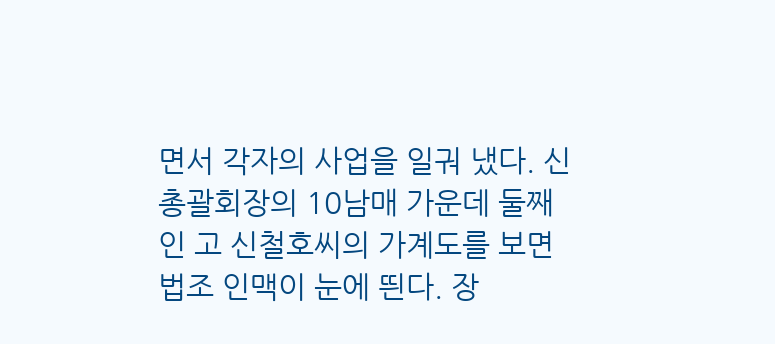면서 각자의 사업을 일궈 냈다. 신 총괄회장의 10남매 가운데 둘째인 고 신철호씨의 가계도를 보면 법조 인맥이 눈에 띈다. 장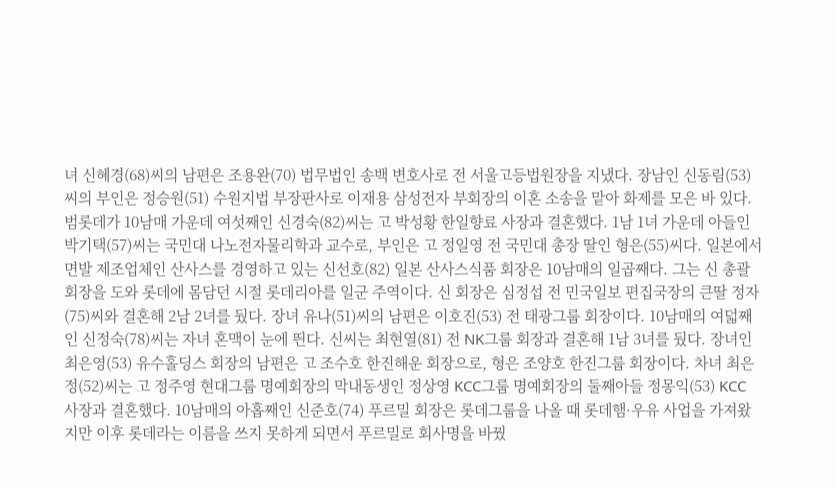녀 신혜경(68)씨의 남편은 조용완(70) 법무법인 송백 변호사로 전 서울고등법원장을 지냈다. 장남인 신동림(53)씨의 부인은 정승원(51) 수원지법 부장판사로 이재용 삼성전자 부회장의 이혼 소송을 맡아 화제를 모은 바 있다. 범롯데가 10남매 가운데 여섯째인 신경숙(82)씨는 고 박성황 한일향료 사장과 결혼했다. 1남 1녀 가운데 아들인 박기택(57)씨는 국민대 나노전자물리학과 교수로, 부인은 고 정일영 전 국민대 총장 딸인 형은(55)씨다. 일본에서 면발 제조업체인 산사스를 경영하고 있는 신선호(82) 일본 산사스식품 회장은 10남매의 일곱째다. 그는 신 총괄회장을 도와 롯데에 몸담던 시절 롯데리아를 일군 주역이다. 신 회장은 심정섭 전 민국일보 편집국장의 큰딸 정자(75)씨와 결혼해 2남 2녀를 뒀다. 장녀 유나(51)씨의 남편은 이호진(53) 전 태광그룹 회장이다. 10남매의 여덟째인 신정숙(78)씨는 자녀 혼맥이 눈에 띈다. 신씨는 최현열(81) 전 NK그룹 회장과 결혼해 1남 3녀를 뒀다. 장녀인 최은영(53) 유수홀딩스 회장의 남편은 고 조수호 한진해운 회장으로, 형은 조양호 한진그룹 회장이다. 차녀 최은정(52)씨는 고 정주영 현대그룹 명예회장의 막내동생인 정상영 KCC그룹 명예회장의 둘째아들 정몽익(53) KCC 사장과 결혼했다. 10남매의 아홉째인 신준호(74) 푸르밀 회장은 롯데그룹을 나올 때 롯데햄·우유 사업을 가져왔지만 이후 롯데라는 이름을 쓰지 못하게 되면서 푸르밀로 회사명을 바꿨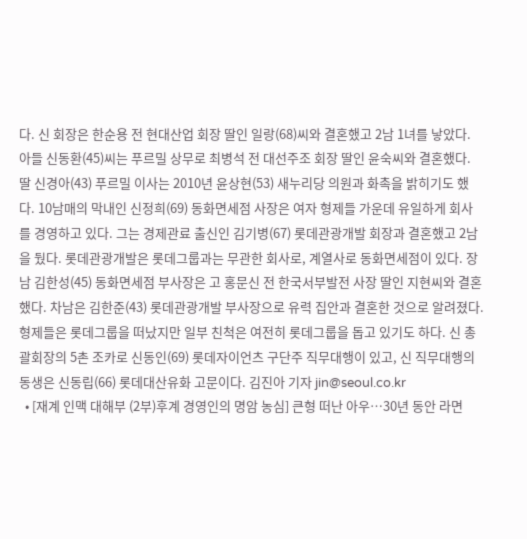다. 신 회장은 한순용 전 현대산업 회장 딸인 일랑(68)씨와 결혼했고 2남 1녀를 낳았다. 아들 신동환(45)씨는 푸르밀 상무로 최병석 전 대선주조 회장 딸인 윤숙씨와 결혼했다. 딸 신경아(43) 푸르밀 이사는 2010년 윤상현(53) 새누리당 의원과 화촉을 밝히기도 했다. 10남매의 막내인 신정희(69) 동화면세점 사장은 여자 형제들 가운데 유일하게 회사를 경영하고 있다. 그는 경제관료 출신인 김기병(67) 롯데관광개발 회장과 결혼했고 2남을 뒀다. 롯데관광개발은 롯데그룹과는 무관한 회사로, 계열사로 동화면세점이 있다. 장남 김한성(45) 동화면세점 부사장은 고 홍문신 전 한국서부발전 사장 딸인 지현씨와 결혼했다. 차남은 김한준(43) 롯데관광개발 부사장으로 유력 집안과 결혼한 것으로 알려졌다. 형제들은 롯데그룹을 떠났지만 일부 친척은 여전히 롯데그룹을 돕고 있기도 하다. 신 총괄회장의 5촌 조카로 신동인(69) 롯데자이언츠 구단주 직무대행이 있고, 신 직무대행의 동생은 신동립(66) 롯데대산유화 고문이다. 김진아 기자 jin@seoul.co.kr
  • [재계 인맥 대해부 (2부)후계 경영인의 명암 농심] 큰형 떠난 아우…30년 동안 라면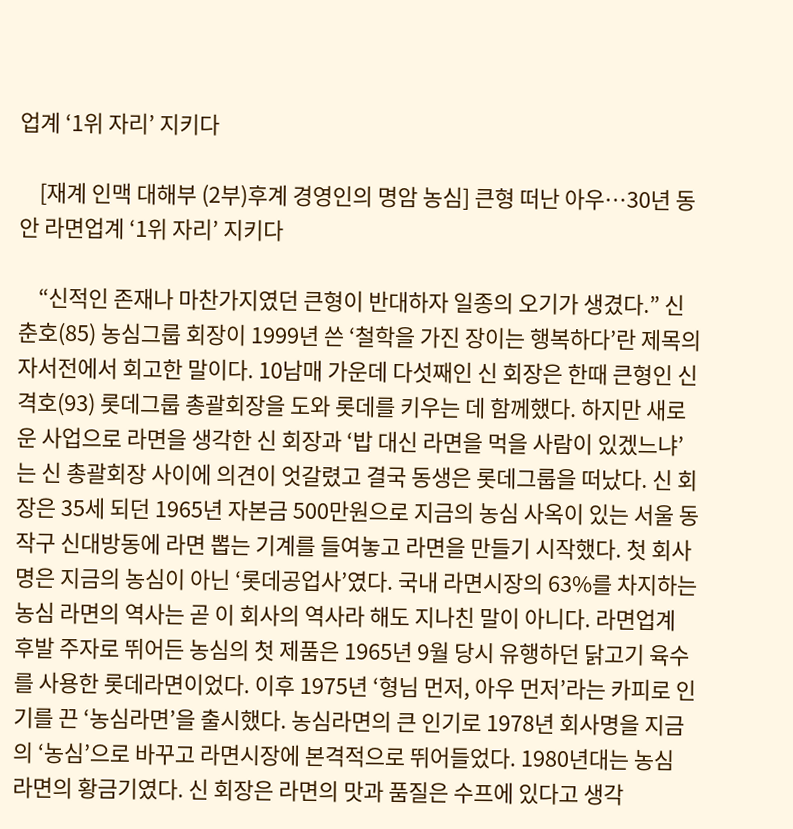업계 ‘1위 자리’ 지키다

    [재계 인맥 대해부 (2부)후계 경영인의 명암 농심] 큰형 떠난 아우…30년 동안 라면업계 ‘1위 자리’ 지키다

    “신적인 존재나 마찬가지였던 큰형이 반대하자 일종의 오기가 생겼다.” 신춘호(85) 농심그룹 회장이 1999년 쓴 ‘철학을 가진 장이는 행복하다’란 제목의 자서전에서 회고한 말이다. 10남매 가운데 다섯째인 신 회장은 한때 큰형인 신격호(93) 롯데그룹 총괄회장을 도와 롯데를 키우는 데 함께했다. 하지만 새로운 사업으로 라면을 생각한 신 회장과 ‘밥 대신 라면을 먹을 사람이 있겠느냐’는 신 총괄회장 사이에 의견이 엇갈렸고 결국 동생은 롯데그룹을 떠났다. 신 회장은 35세 되던 1965년 자본금 500만원으로 지금의 농심 사옥이 있는 서울 동작구 신대방동에 라면 뽑는 기계를 들여놓고 라면을 만들기 시작했다. 첫 회사명은 지금의 농심이 아닌 ‘롯데공업사’였다. 국내 라면시장의 63%를 차지하는 농심 라면의 역사는 곧 이 회사의 역사라 해도 지나친 말이 아니다. 라면업계 후발 주자로 뛰어든 농심의 첫 제품은 1965년 9월 당시 유행하던 닭고기 육수를 사용한 롯데라면이었다. 이후 1975년 ‘형님 먼저, 아우 먼저’라는 카피로 인기를 끈 ‘농심라면’을 출시했다. 농심라면의 큰 인기로 1978년 회사명을 지금의 ‘농심’으로 바꾸고 라면시장에 본격적으로 뛰어들었다. 1980년대는 농심 라면의 황금기였다. 신 회장은 라면의 맛과 품질은 수프에 있다고 생각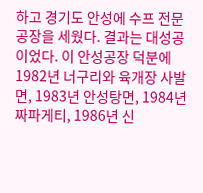하고 경기도 안성에 수프 전문 공장을 세웠다. 결과는 대성공이었다. 이 안성공장 덕분에 1982년 너구리와 육개장 사발면, 1983년 안성탕면, 1984년 짜파게티, 1986년 신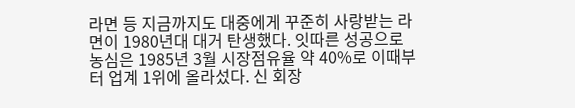라면 등 지금까지도 대중에게 꾸준히 사랑받는 라면이 1980년대 대거 탄생했다. 잇따른 성공으로 농심은 1985년 3월 시장점유율 약 40%로 이때부터 업계 1위에 올라섰다. 신 회장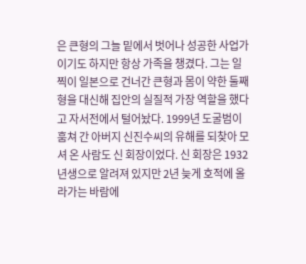은 큰형의 그늘 밑에서 벗어나 성공한 사업가이기도 하지만 항상 가족을 챙겼다. 그는 일찍이 일본으로 건너간 큰형과 몸이 약한 둘째형을 대신해 집안의 실질적 가장 역할을 했다고 자서전에서 털어놨다. 1999년 도굴범이 훔쳐 간 아버지 신진수씨의 유해를 되찾아 모셔 온 사람도 신 회장이었다. 신 회장은 1932년생으로 알려져 있지만 2년 늦게 호적에 올라가는 바람에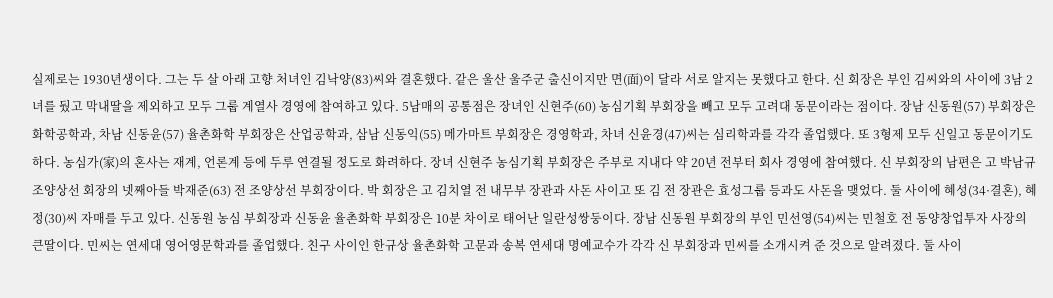실제로는 1930년생이다. 그는 두 살 아래 고향 처녀인 김낙양(83)씨와 결혼했다. 같은 울산 울주군 출신이지만 면(面)이 달라 서로 알지는 못했다고 한다. 신 회장은 부인 김씨와의 사이에 3남 2녀를 뒀고 막내딸을 제외하고 모두 그룹 계열사 경영에 참여하고 있다. 5남매의 공통점은 장녀인 신현주(60) 농심기획 부회장을 빼고 모두 고려대 동문이라는 점이다. 장남 신동원(57) 부회장은 화학공학과, 차남 신동윤(57) 율촌화학 부회장은 산업공학과, 삼남 신동익(55) 메가마트 부회장은 경영학과, 차녀 신윤경(47)씨는 심리학과를 각각 졸업했다. 또 3형제 모두 신일고 동문이기도 하다. 농심가(家)의 혼사는 재계, 언론계 등에 두루 연결될 정도로 화려하다. 장녀 신현주 농심기획 부회장은 주부로 지내다 약 20년 전부터 회사 경영에 참여했다. 신 부회장의 남편은 고 박남규 조양상선 회장의 넷째아들 박재준(63) 전 조양상선 부회장이다. 박 회장은 고 김치열 전 내무부 장관과 사돈 사이고 또 김 전 장관은 효성그룹 등과도 사돈을 맺었다. 둘 사이에 혜성(34·결혼), 혜정(30)씨 자매를 두고 있다. 신동원 농심 부회장과 신동윤 율촌화학 부회장은 10분 차이로 태어난 일란성쌍둥이다. 장남 신동원 부회장의 부인 민선영(54)씨는 민철호 전 동양창업투자 사장의 큰딸이다. 민씨는 연세대 영어영문학과를 졸업했다. 친구 사이인 한규상 율촌화학 고문과 송복 연세대 명예교수가 각각 신 부회장과 민씨를 소개시켜 준 것으로 알려졌다. 둘 사이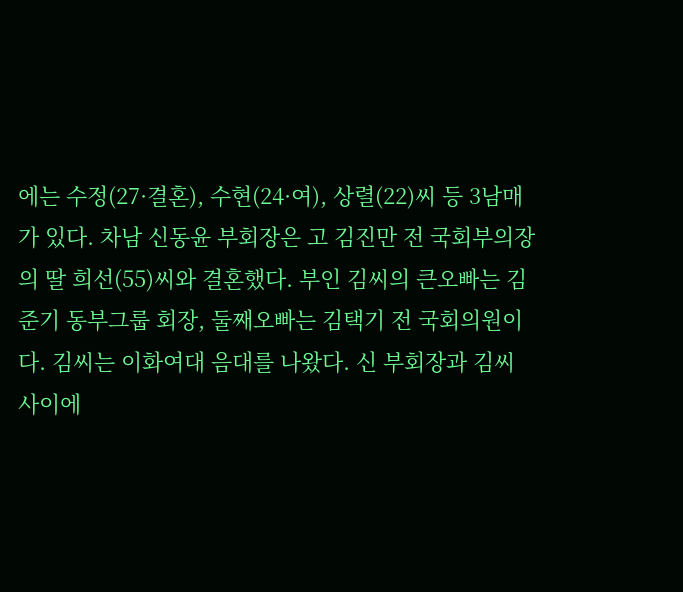에는 수정(27·결혼), 수현(24·여), 상렬(22)씨 등 3남매가 있다. 차남 신동윤 부회장은 고 김진만 전 국회부의장의 딸 희선(55)씨와 결혼했다. 부인 김씨의 큰오빠는 김준기 동부그룹 회장, 둘째오빠는 김택기 전 국회의원이다. 김씨는 이화여대 음대를 나왔다. 신 부회장과 김씨 사이에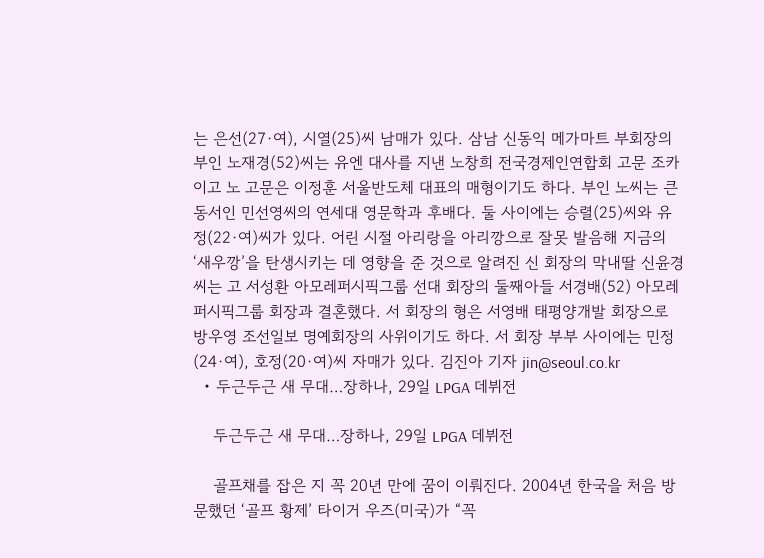는 은선(27·여), 시열(25)씨 남매가 있다. 삼남 신동익 메가마트 부회장의 부인 노재경(52)씨는 유엔 대사를 지낸 노창희 전국경제인연합회 고문 조카이고 노 고문은 이정훈 서울반도체 대표의 매형이기도 하다. 부인 노씨는 큰동서인 민선영씨의 연세대 영문학과 후배다. 둘 사이에는 승렬(25)씨와 유정(22·여)씨가 있다. 어린 시절 아리랑을 아리깡으로 잘못 발음해 지금의 ‘새우깡’을 탄생시키는 데 영향을 준 것으로 알려진 신 회장의 막내딸 신윤경씨는 고 서성환 아모레퍼시픽그룹 선대 회장의 둘째아들 서경배(52) 아모레퍼시픽그룹 회장과 결혼했다. 서 회장의 형은 서영배 태평양개발 회장으로 방우영 조선일보 명예회장의 사위이기도 하다. 서 회장 부부 사이에는 민정(24·여), 호정(20·여)씨 자매가 있다. 김진아 기자 jin@seoul.co.kr
  • 두근두근 새 무대…장하나, 29일 LPGA 데뷔전

    두근두근 새 무대…장하나, 29일 LPGA 데뷔전

    골프채를 잡은 지 꼭 20년 만에 꿈이 이뤄진다. 2004년 한국을 처음 방문했던 ‘골프 황제’ 타이거 우즈(미국)가 “꼭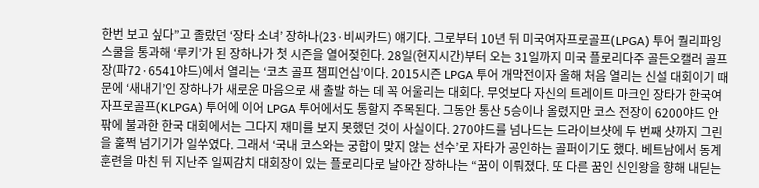한번 보고 싶다”고 졸랐던 ‘장타 소녀’ 장하나(23·비씨카드) 얘기다. 그로부터 10년 뒤 미국여자프로골프(LPGA) 투어 퀄리파잉스쿨을 통과해 ‘루키’가 된 장하나가 첫 시즌을 열어젖힌다. 28일(현지시간)부터 오는 31일까지 미국 플로리다주 골든오캘러 골프장(파72·6541야드)에서 열리는 ‘코츠 골프 챔피언십’이다. 2015시즌 LPGA 투어 개막전이자 올해 처음 열리는 신설 대회이기 때문에 ‘새내기’인 장하나가 새로운 마음으로 새 출발 하는 데 꼭 어울리는 대회다. 무엇보다 자신의 트레이트 마크인 장타가 한국여자프로골프(KLPGA) 투어에 이어 LPGA 투어에서도 통할지 주목된다. 그동안 통산 5승이나 올렸지만 코스 전장이 6200야드 안팎에 불과한 한국 대회에서는 그다지 재미를 보지 못했던 것이 사실이다. 270야드를 넘나드는 드라이브샷에 두 번째 샷까지 그린을 훌쩍 넘기기가 일쑤였다. 그래서 ‘국내 코스와는 궁합이 맞지 않는 선수’로 자타가 공인하는 골퍼이기도 했다. 베트남에서 동계훈련을 마친 뒤 지난주 일찌감치 대회장이 있는 플로리다로 날아간 장하나는 “꿈이 이뤄졌다. 또 다른 꿈인 신인왕을 향해 내딛는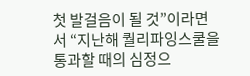첫 발걸음이 될 것”이라면서 “지난해 퀄리파잉스쿨을 통과할 때의 심정으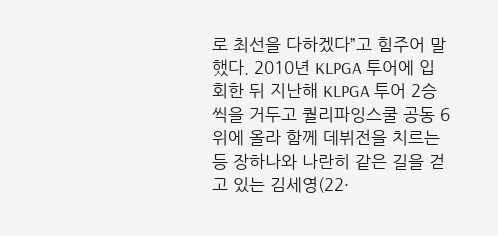로 최선을 다하겠다”고 힘주어 말했다. 2010년 KLPGA 투어에 입회한 뒤 지난해 KLPGA 투어 2승씩을 거두고 퀄리파잉스쿨 공동 6위에 올라 함께 데뷔전을 치르는 등 장하나와 나란히 같은 길을 걷고 있는 김세영(22·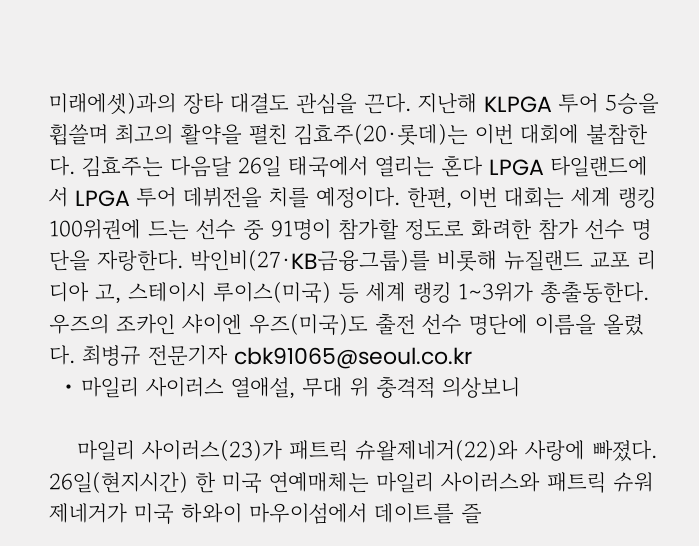미래에셋)과의 장타 대결도 관심을 끈다. 지난해 KLPGA 투어 5승을 휩쓸며 최고의 활약을 펼친 김효주(20·롯데)는 이번 대회에 불참한다. 김효주는 다음달 26일 태국에서 열리는 혼다 LPGA 타일랜드에서 LPGA 투어 데뷔전을 치를 예정이다. 한편, 이번 대회는 세계 랭킹 100위권에 드는 선수 중 91명이 참가할 정도로 화려한 참가 선수 명단을 자랑한다. 박인비(27·KB금융그룹)를 비롯해 뉴질랜드 교포 리디아 고, 스테이시 루이스(미국) 등 세계 랭킹 1∼3위가 총출동한다. 우즈의 조카인 샤이엔 우즈(미국)도 출전 선수 명단에 이름을 올렸다. 최병규 전문기자 cbk91065@seoul.co.kr
  • 마일리 사이러스 열애설, 무대 위 충격적 의상보니

    마일리 사이러스(23)가 패트릭 슈왈제네거(22)와 사랑에 빠졌다. 26일(현지시간) 한 미국 연예매체는 마일리 사이러스와 패트릭 슈워제네거가 미국 하와이 마우이섬에서 데이트를 즐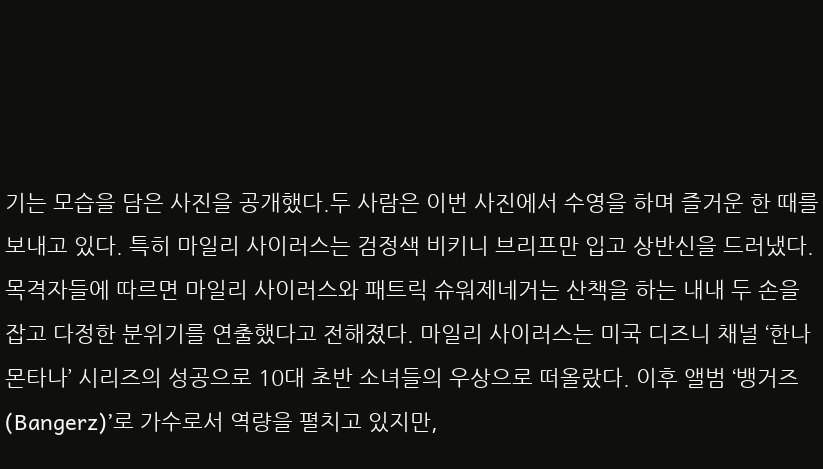기는 모습을 담은 사진을 공개했다.두 사람은 이번 사진에서 수영을 하며 즐거운 한 때를 보내고 있다. 특히 마일리 사이러스는 검정색 비키니 브리프만 입고 상반신을 드러냈다. 목격자들에 따르면 마일리 사이러스와 패트릭 슈워제네거는 산책을 하는 내내 두 손을 잡고 다정한 분위기를 연출했다고 전해졌다. 마일리 사이러스는 미국 디즈니 채널 ‘한나 몬타나’ 시리즈의 성공으로 10대 초반 소녀들의 우상으로 떠올랐다. 이후 앨범 ‘뱅거즈(Bangerz)’로 가수로서 역량을 펼치고 있지만,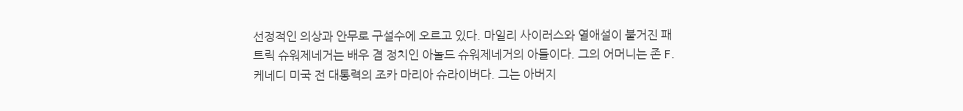선정적인 의상과 안무로 구설수에 오르고 있다. 마일리 사이러스와 열애설이 불거진 패트릭 슈워제네거는 배우 겸 정치인 아놀드 슈워제네거의 아들이다. 그의 어머니는 존 F. 케네디 미국 전 대통력의 조카 마리아 슈라이버다. 그는 아버지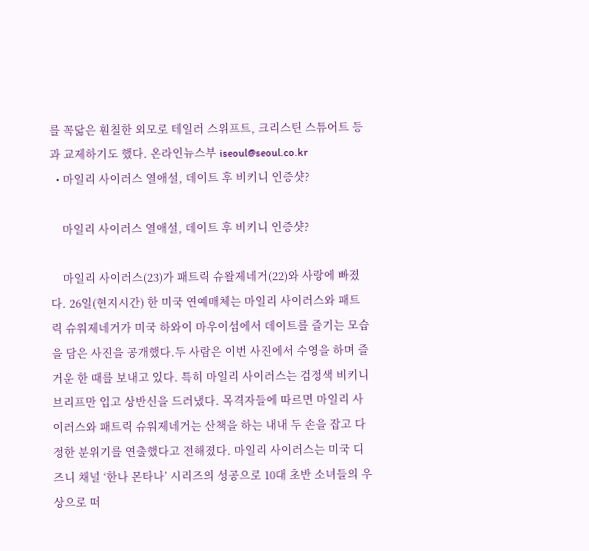를 꼭닮은 훤칠한 외모로 테일러 스위프트, 크리스틴 스튜어트 등과 교제하기도 했다. 온라인뉴스부 iseoul@seoul.co.kr
  • 마일리 사이러스 열애설, 데이트 후 비키니 인증샷?

    마일리 사이러스 열애설, 데이트 후 비키니 인증샷?

    마일리 사이러스(23)가 패트릭 슈왈제네거(22)와 사랑에 빠졌다. 26일(현지시간) 한 미국 연예매체는 마일리 사이러스와 패트릭 슈워제네거가 미국 하와이 마우이섬에서 데이트를 즐기는 모습을 담은 사진을 공개했다.두 사람은 이번 사진에서 수영을 하며 즐거운 한 때를 보내고 있다. 특히 마일리 사이러스는 검정색 비키니 브리프만 입고 상반신을 드러냈다. 목격자들에 따르면 마일리 사이러스와 패트릭 슈워제네거는 산책을 하는 내내 두 손을 잡고 다정한 분위기를 연출했다고 전해졌다. 마일리 사이러스는 미국 디즈니 채널 ‘한나 몬타나’ 시리즈의 성공으로 10대 초반 소녀들의 우상으로 떠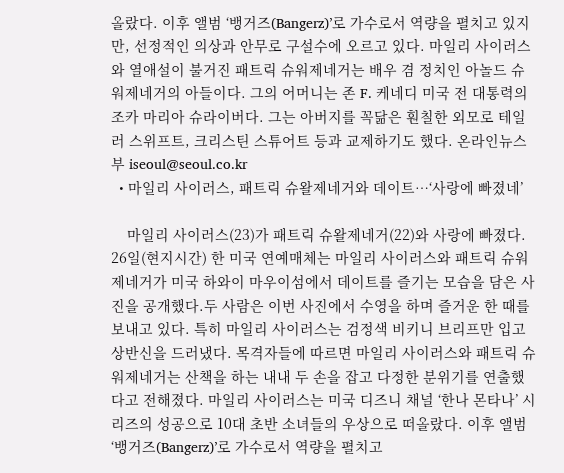올랐다. 이후 앨범 ‘뱅거즈(Bangerz)’로 가수로서 역량을 펼치고 있지만, 선정적인 의상과 안무로 구설수에 오르고 있다. 마일리 사이러스와 열애설이 불거진 패트릭 슈워제네거는 배우 겸 정치인 아놀드 슈워제네거의 아들이다. 그의 어머니는 존 F. 케네디 미국 전 대통력의 조카 마리아 슈라이버다. 그는 아버지를 꼭닮은 훤칠한 외모로 테일러 스위프트, 크리스틴 스튜어트 등과 교제하기도 했다. 온라인뉴스부 iseoul@seoul.co.kr
  • 마일리 사이러스, 패트릭 슈왈제네거와 데이트…‘사랑에 빠졌네’

    마일리 사이러스(23)가 패트릭 슈왈제네거(22)와 사랑에 빠졌다. 26일(현지시간) 한 미국 연예매체는 마일리 사이러스와 패트릭 슈워제네거가 미국 하와이 마우이섬에서 데이트를 즐기는 모습을 담은 사진을 공개했다.두 사람은 이번 사진에서 수영을 하며 즐거운 한 때를 보내고 있다. 특히 마일리 사이러스는 검정색 비키니 브리프만 입고 상반신을 드러냈다. 목격자들에 따르면 마일리 사이러스와 패트릭 슈워제네거는 산책을 하는 내내 두 손을 잡고 다정한 분위기를 연출했다고 전해졌다. 마일리 사이러스는 미국 디즈니 채널 ‘한나 몬타나’ 시리즈의 성공으로 10대 초반 소녀들의 우상으로 떠올랐다. 이후 앨범 ‘뱅거즈(Bangerz)’로 가수로서 역량을 펼치고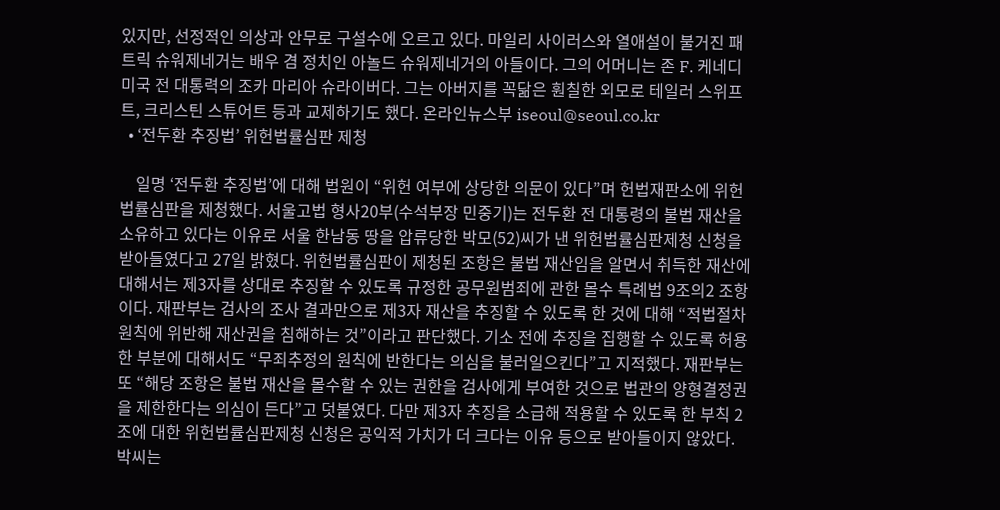있지만, 선정적인 의상과 안무로 구설수에 오르고 있다. 마일리 사이러스와 열애설이 불거진 패트릭 슈워제네거는 배우 겸 정치인 아놀드 슈워제네거의 아들이다. 그의 어머니는 존 F. 케네디 미국 전 대통력의 조카 마리아 슈라이버다. 그는 아버지를 꼭닮은 훤칠한 외모로 테일러 스위프트, 크리스틴 스튜어트 등과 교제하기도 했다. 온라인뉴스부 iseoul@seoul.co.kr
  • ‘전두환 추징법’ 위헌법률심판 제청

    일명 ‘전두환 추징법’에 대해 법원이 “위헌 여부에 상당한 의문이 있다”며 헌법재판소에 위헌법률심판을 제청했다. 서울고법 형사20부(수석부장 민중기)는 전두환 전 대통령의 불법 재산을 소유하고 있다는 이유로 서울 한남동 땅을 압류당한 박모(52)씨가 낸 위헌법률심판제청 신청을 받아들였다고 27일 밝혔다. 위헌법률심판이 제청된 조항은 불법 재산임을 알면서 취득한 재산에 대해서는 제3자를 상대로 추징할 수 있도록 규정한 공무원범죄에 관한 몰수 특례법 9조의2 조항이다. 재판부는 검사의 조사 결과만으로 제3자 재산을 추징할 수 있도록 한 것에 대해 “적법절차 원칙에 위반해 재산권을 침해하는 것”이라고 판단했다. 기소 전에 추징을 집행할 수 있도록 허용한 부분에 대해서도 “무죄추정의 원칙에 반한다는 의심을 불러일으킨다”고 지적했다. 재판부는 또 “해당 조항은 불법 재산을 몰수할 수 있는 권한을 검사에게 부여한 것으로 법관의 양형결정권을 제한한다는 의심이 든다”고 덧붙였다. 다만 제3자 추징을 소급해 적용할 수 있도록 한 부칙 2조에 대한 위헌법률심판제청 신청은 공익적 가치가 더 크다는 이유 등으로 받아들이지 않았다. 박씨는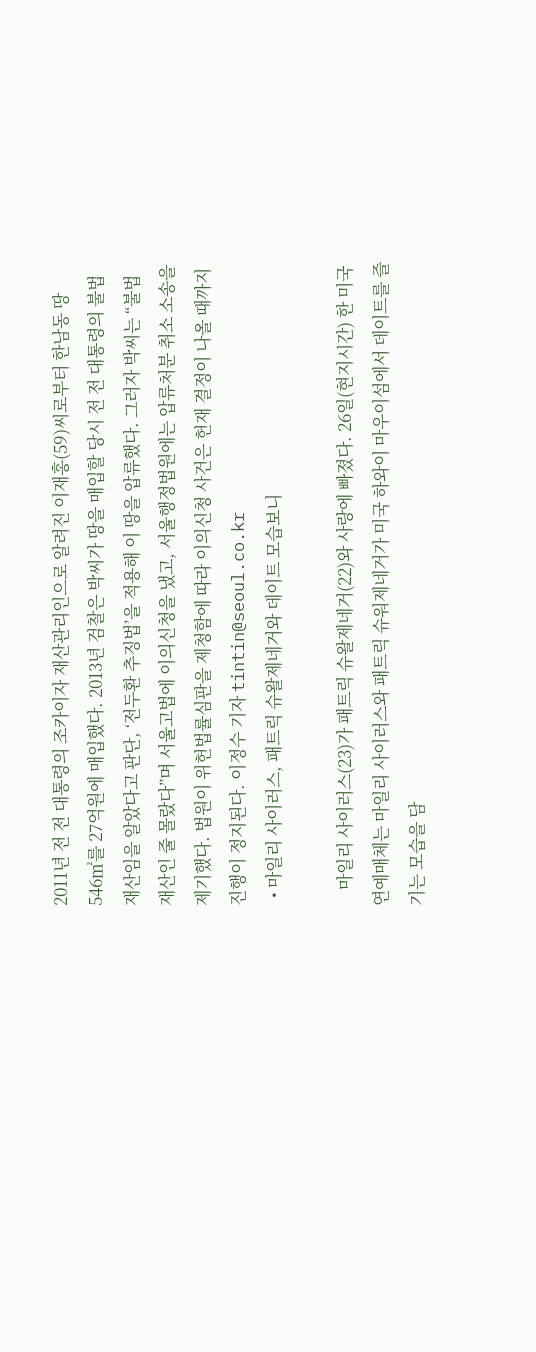2011년 전 전 대통령의 조카이자 재산관리인으로 알려진 이재홍(59)씨로부터 한남동 땅 546㎡를 27억원에 매입했다. 2013년 검찰은 박씨가 땅을 매입할 당시 전 전 대통령의 불법 재산임을 알았다고 판단, ‘전두환 추징법’을 적용해 이 땅을 압류했다. 그러자 박씨는 “불법 재산인 줄 몰랐다”며 서울고법에 이의신청을 냈고, 서울행정법원에는 압류처분 취소 소송을 제기했다. 법원이 위헌법률심판을 제청함에 따라 이의신청 사건은 헌재 결정이 나올 때까지 진행이 정지된다. 이정수 기자 tintin@seoul.co.kr
  • 마일리 사이러스, 패트릭 슈왈제네거와 데이트 모습보니

    마일리 사이러스(23)가 패트릭 슈왈제네거(22)와 사랑에 빠졌다. 26일(현지시간) 한 미국 연예매체는 마일리 사이러스와 패트릭 슈워제네거가 미국 하와이 마우이섬에서 데이트를 즐기는 모습을 담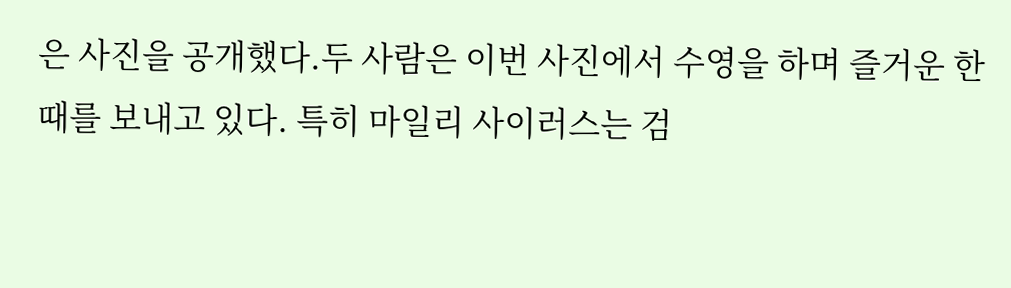은 사진을 공개했다.두 사람은 이번 사진에서 수영을 하며 즐거운 한 때를 보내고 있다. 특히 마일리 사이러스는 검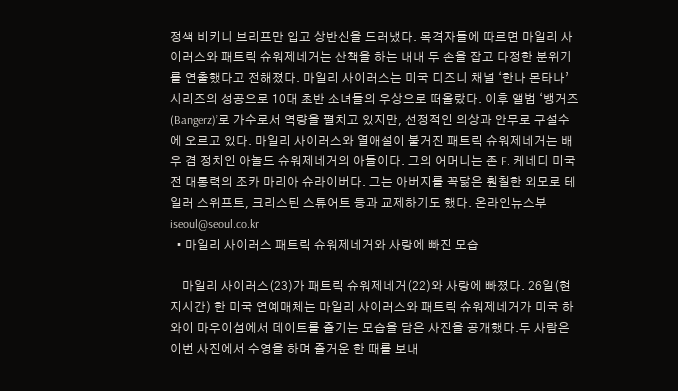정색 비키니 브리프만 입고 상반신을 드러냈다. 목격자들에 따르면 마일리 사이러스와 패트릭 슈워제네거는 산책을 하는 내내 두 손을 잡고 다정한 분위기를 연출했다고 전해졌다. 마일리 사이러스는 미국 디즈니 채널 ‘한나 몬타나’ 시리즈의 성공으로 10대 초반 소녀들의 우상으로 떠올랐다. 이후 앨범 ‘뱅거즈(Bangerz)’로 가수로서 역량을 펼치고 있지만, 선정적인 의상과 안무로 구설수에 오르고 있다. 마일리 사이러스와 열애설이 불거진 패트릭 슈워제네거는 배우 겸 정치인 아놀드 슈워제네거의 아들이다. 그의 어머니는 존 F. 케네디 미국 전 대통력의 조카 마리아 슈라이버다. 그는 아버지를 꼭닮은 훤칠한 외모로 테일러 스위프트, 크리스틴 스튜어트 등과 교제하기도 했다. 온라인뉴스부 iseoul@seoul.co.kr
  • 마일리 사이러스 패트릭 슈워제네거와 사랑에 빠진 모습

    마일리 사이러스(23)가 패트릭 슈워제네거(22)와 사랑에 빠졌다. 26일(현지시간) 한 미국 연예매체는 마일리 사이러스와 패트릭 슈워제네거가 미국 하와이 마우이섬에서 데이트를 즐기는 모습을 담은 사진을 공개했다.두 사람은 이번 사진에서 수영을 하며 즐거운 한 때를 보내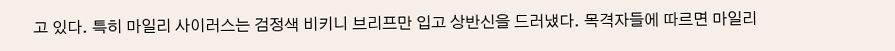고 있다. 특히 마일리 사이러스는 검정색 비키니 브리프만 입고 상반신을 드러냈다. 목격자들에 따르면 마일리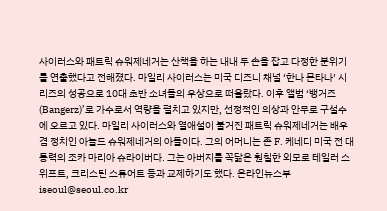사이러스와 패트릭 슈워제네거는 산책을 하는 내내 두 손을 잡고 다정한 분위기를 연출했다고 전해졌다. 마일리 사이러스는 미국 디즈니 채널 ‘한나 몬타나’ 시리즈의 성공으로 10대 초반 소녀들의 우상으로 떠올랐다. 이후 앨범 ‘뱅거즈(Bangerz)’로 가수로서 역량을 펼치고 있지만, 선정적인 의상과 안무로 구설수에 오르고 있다. 마일리 사이러스와 열애설이 불거진 패트릭 슈워제네거는 배우 겸 정치인 아놀드 슈워제네거의 아들이다. 그의 어머니는 존 F. 케네디 미국 전 대통력의 조카 마리아 슈라이버다. 그는 아버지를 꼭닮은 훤칠한 외모로 테일러 스위프트, 크리스틴 스튜어트 등과 교제하기도 했다. 온라인뉴스부 iseoul@seoul.co.kr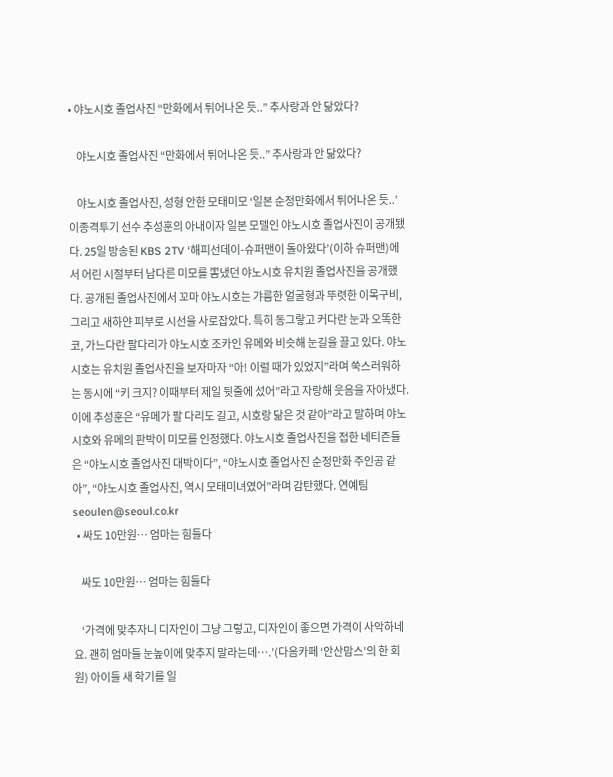• 야노시호 졸업사진 “만화에서 튀어나온 듯..” 추사랑과 안 닮았다?

    야노시호 졸업사진 “만화에서 튀어나온 듯..” 추사랑과 안 닮았다?

    야노시호 졸업사진, 성형 안한 모태미모 ‘일본 순정만화에서 튀어나온 듯..’ 이종격투기 선수 추성훈의 아내이자 일본 모델인 야노시호 졸업사진이 공개됐다. 25일 방송된 KBS 2TV ‘해피선데이-슈퍼맨이 돌아왔다’(이하 슈퍼맨)에서 어린 시절부터 남다른 미모를 뽐냈던 야노시호 유치원 졸업사진을 공개했다. 공개된 졸업사진에서 꼬마 야노시호는 갸름한 얼굴형과 뚜렷한 이목구비, 그리고 새하얀 피부로 시선을 사로잡았다. 특히 동그랗고 커다란 눈과 오똑한 코, 가느다란 팔다리가 야노시호 조카인 유메와 비슷해 눈길을 끌고 있다. 야노시호는 유치원 졸업사진을 보자마자 “아! 이럴 때가 있었지”라며 쑥스러워하는 동시에 “키 크지? 이때부터 제일 뒷줄에 섰어”라고 자랑해 웃음을 자아냈다. 이에 추성훈은 “유메가 팔 다리도 길고, 시호랑 닮은 것 같아”라고 말하며 야노시호와 유메의 판박이 미모를 인정했다. 야노시호 졸업사진을 접한 네티즌들은 “야노시호 졸업사진 대박이다”, “야노시호 졸업사진 순정만화 주인공 같아”, “야노시호 졸업사진, 역시 모태미녀였어”라며 감탄했다. 연예팀 seoulen@seoul.co.kr
  • 싸도 10만원… 엄마는 힘들다

    싸도 10만원… 엄마는 힘들다

    ‘가격에 맞추자니 디자인이 그냥 그렇고, 디자인이 좋으면 가격이 사악하네요. 괜히 엄마들 눈높이에 맞추지 말라는데….’(다음카페 ‘안산맘스’의 한 회원) 아이들 새 학기를 일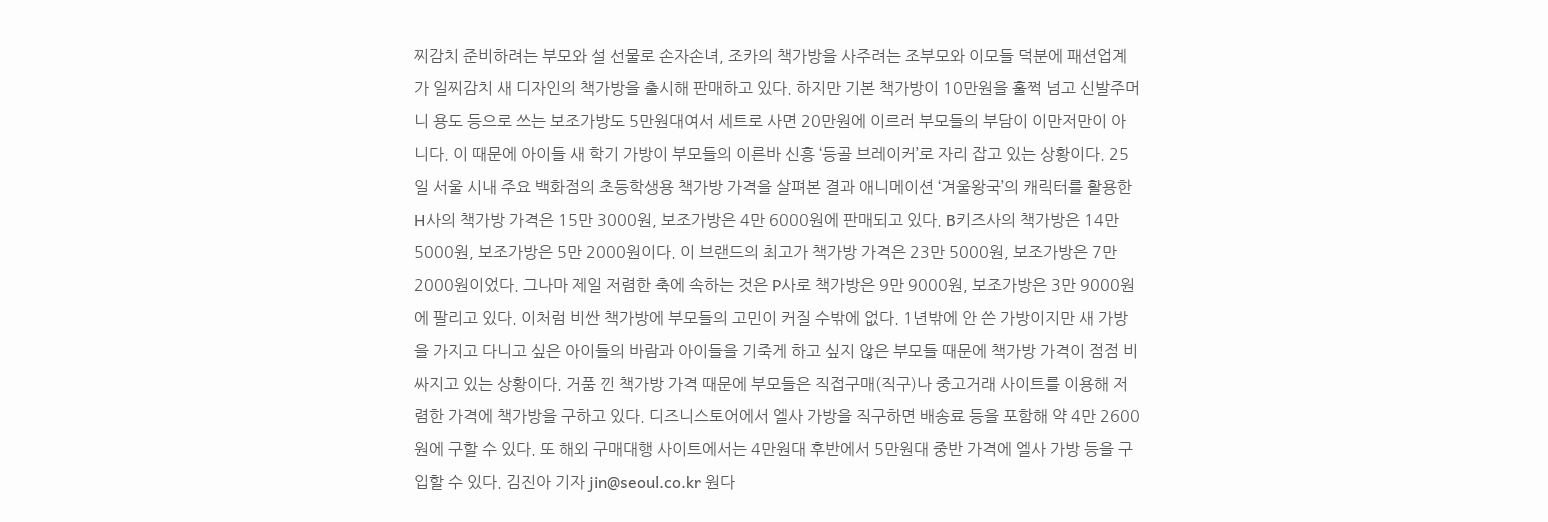찌감치 준비하려는 부모와 설 선물로 손자손녀, 조카의 책가방을 사주려는 조부모와 이모들 덕분에 패션업계가 일찌감치 새 디자인의 책가방을 출시해 판매하고 있다. 하지만 기본 책가방이 10만원을 훌쩍 넘고 신발주머니 용도 등으로 쓰는 보조가방도 5만원대여서 세트로 사면 20만원에 이르러 부모들의 부담이 이만저만이 아니다. 이 때문에 아이들 새 학기 가방이 부모들의 이른바 신흥 ‘등골 브레이커’로 자리 잡고 있는 상황이다. 25일 서울 시내 주요 백화점의 초등학생용 책가방 가격을 살펴본 결과 애니메이션 ‘겨울왕국’의 캐릭터를 활용한 H사의 책가방 가격은 15만 3000원, 보조가방은 4만 6000원에 판매되고 있다. B키즈사의 책가방은 14만 5000원, 보조가방은 5만 2000원이다. 이 브랜드의 최고가 책가방 가격은 23만 5000원, 보조가방은 7만 2000원이었다. 그나마 제일 저렴한 축에 속하는 것은 P사로 책가방은 9만 9000원, 보조가방은 3만 9000원에 팔리고 있다. 이처럼 비싼 책가방에 부모들의 고민이 커질 수밖에 없다. 1년밖에 안 쓴 가방이지만 새 가방을 가지고 다니고 싶은 아이들의 바람과 아이들을 기죽게 하고 싶지 않은 부모들 때문에 책가방 가격이 점점 비싸지고 있는 상황이다. 거품 낀 책가방 가격 때문에 부모들은 직접구매(직구)나 중고거래 사이트를 이용해 저렴한 가격에 책가방을 구하고 있다. 디즈니스토어에서 엘사 가방을 직구하면 배송료 등을 포함해 약 4만 2600원에 구할 수 있다. 또 해외 구매대행 사이트에서는 4만원대 후반에서 5만원대 중반 가격에 엘사 가방 등을 구입할 수 있다. 김진아 기자 jin@seoul.co.kr 원다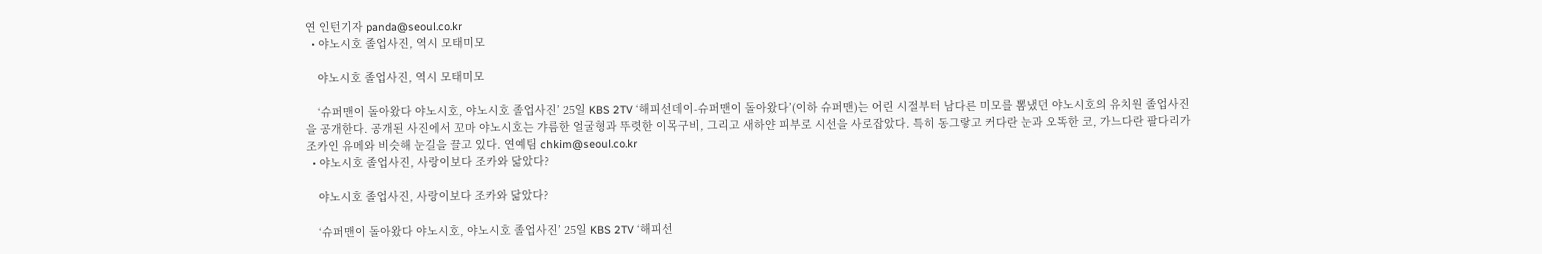연 인턴기자 panda@seoul.co.kr
  • 야노시호 졸업사진, 역시 모태미모

    야노시호 졸업사진, 역시 모태미모

    ‘슈퍼맨이 돌아왔다 야노시호, 야노시호 졸업사진’ 25일 KBS 2TV ‘해피선데이-슈퍼맨이 돌아왔다’(이하 슈퍼맨)는 어린 시절부터 남다른 미모를 뽐냈던 야노시호의 유치원 졸업사진을 공개한다. 공개된 사진에서 꼬마 야노시호는 갸름한 얼굴형과 뚜렷한 이목구비, 그리고 새하얀 피부로 시선을 사로잡았다. 특히 동그랗고 커다란 눈과 오똑한 코, 가느다란 팔다리가 조카인 유메와 비슷해 눈길을 끌고 있다. 연예팀 chkim@seoul.co.kr
  • 야노시호 졸업사진, 사랑이보다 조카와 닮았다?

    야노시호 졸업사진, 사랑이보다 조카와 닮았다?

    ‘슈퍼맨이 돌아왔다 야노시호, 야노시호 졸업사진’ 25일 KBS 2TV ‘해피선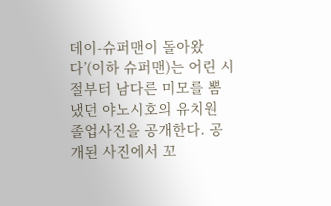데이-슈퍼맨이 돌아왔다’(이하 슈퍼맨)는 어린 시절부터 남다른 미모를 뽐냈던 야노시호의 유치원 졸업사진을 공개한다. 공개된 사진에서 꼬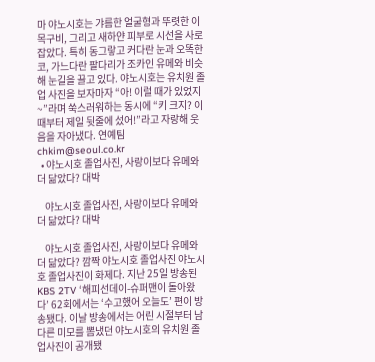마 야노시호는 갸름한 얼굴형과 뚜렷한 이목구비, 그리고 새하얀 피부로 시선을 사로잡았다. 특히 동그랗고 커다란 눈과 오똑한 코, 가느다란 팔다리가 조카인 유메와 비슷해 눈길을 끌고 있다. 야노시호는 유치원 졸업 사진을 보자마자 “아! 이럴 때가 있었지~”라며 쑥스러워하는 동시에 “키 크지? 이때부터 제일 뒷줄에 섰어!”라고 자랑해 웃음을 자아냈다. 연예팀 chkim@seoul.co.kr
  • 야노시호 졸업사진, 사랑이보다 유메와 더 닮았다? 대박

    야노시호 졸업사진, 사랑이보다 유메와 더 닮았다? 대박

    야노시호 졸업사진, 사랑이보다 유메와 더 닮았다? 깜짝 야노시호 졸업사진 야노시호 졸업사진이 화제다. 지난 25일 방송된 KBS 2TV ‘해피선데이-슈퍼맨이 돌아왔다’ 62회에서는 ‘수고했어 오늘도’ 편이 방송됐다. 이날 방송에서는 어린 시절부터 남다른 미모를 뽐냈던 야노시호의 유치원 졸업사진이 공개됐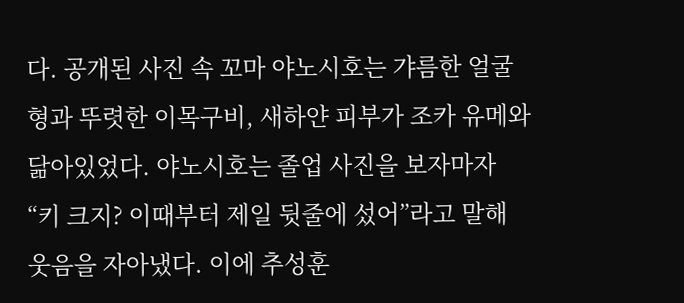다. 공개된 사진 속 꼬마 야노시호는 갸름한 얼굴형과 뚜렷한 이목구비, 새하얀 피부가 조카 유메와 닮아있었다. 야노시호는 졸업 사진을 보자마자 “키 크지? 이때부터 제일 뒷줄에 섰어”라고 말해 웃음을 자아냈다. 이에 추성훈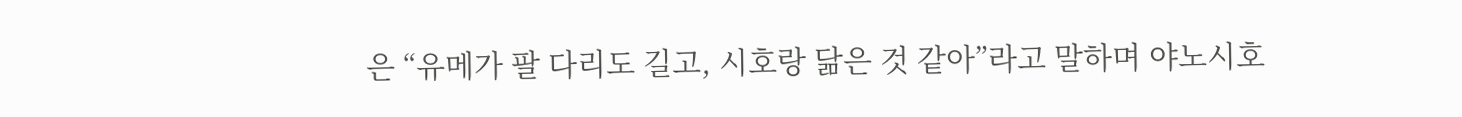은 “유메가 팔 다리도 길고, 시호랑 닮은 것 같아”라고 말하며 야노시호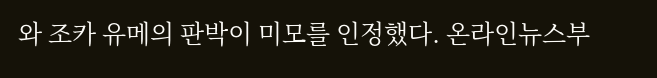와 조카 유메의 판박이 미모를 인정했다. 온라인뉴스부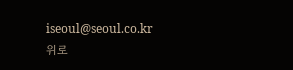iseoul@seoul.co.kr
위로